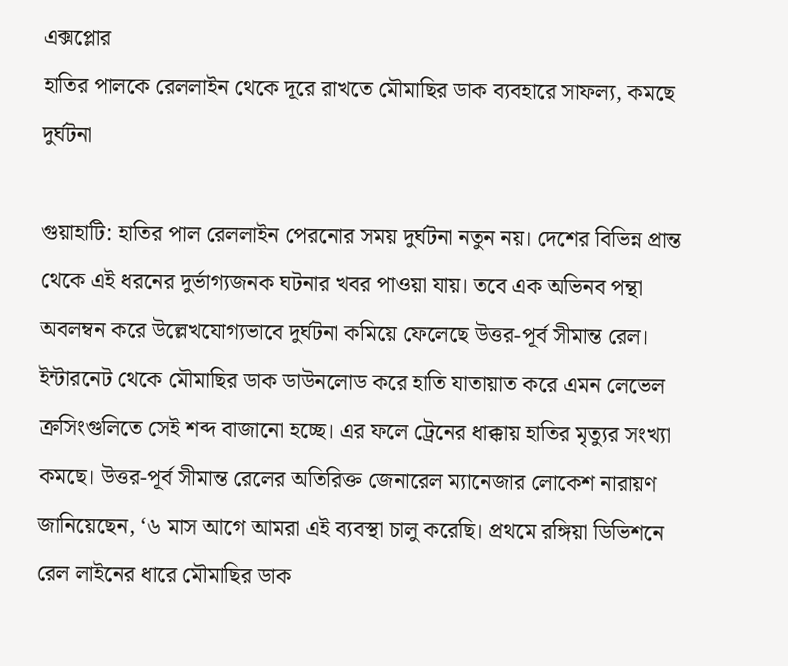এক্সপ্লোর
হাতির পালকে রেললাইন থেকে দূরে রাখতে মৌমাছির ডাক ব্যবহারে সাফল্য, কমছে দুর্ঘটনা

গুয়াহাটি: হাতির পাল রেললাইন পেরনোর সময় দুর্ঘটনা নতুন নয়। দেশের বিভিন্ন প্রান্ত থেকে এই ধরনের দুর্ভাগ্যজনক ঘটনার খবর পাওয়া যায়। তবে এক অভিনব পন্থা অবলম্বন করে উল্লেখযোগ্যভাবে দুর্ঘটনা কমিয়ে ফেলেছে উত্তর-পূর্ব সীমান্ত রেল। ইন্টারনেট থেকে মৌমাছির ডাক ডাউনলোড করে হাতি যাতায়াত করে এমন লেভেল ক্রসিংগুলিতে সেই শব্দ বাজানো হচ্ছে। এর ফলে ট্রেনের ধাক্কায় হাতির মৃত্যুর সংখ্যা কমছে। উত্তর-পূর্ব সীমান্ত রেলের অতিরিক্ত জেনারেল ম্যানেজার লোকেশ নারায়ণ জানিয়েছেন, ‘৬ মাস আগে আমরা এই ব্যবস্থা চালু করেছি। প্রথমে রঙ্গিয়া ডিভিশনে রেল লাইনের ধারে মৌমাছির ডাক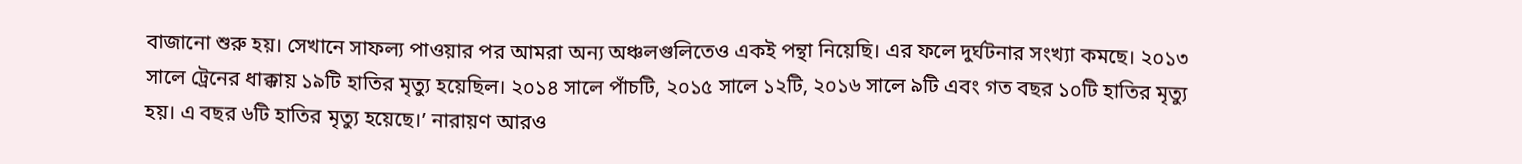বাজানো শুরু হয়। সেখানে সাফল্য পাওয়ার পর আমরা অন্য অঞ্চলগুলিতেও একই পন্থা নিয়েছি। এর ফলে দুর্ঘটনার সংখ্যা কমছে। ২০১৩ সালে ট্রেনের ধাক্কায় ১৯টি হাতির মৃত্যু হয়েছিল। ২০১৪ সালে পাঁচটি, ২০১৫ সালে ১২টি, ২০১৬ সালে ৯টি এবং গত বছর ১০টি হাতির মৃত্যু হয়। এ বছর ৬টি হাতির মৃত্যু হয়েছে।’ নারায়ণ আরও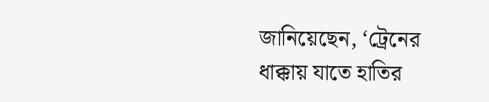জানিয়েছেন, ‘ট্রেনের ধাক্কায় যাতে হাতির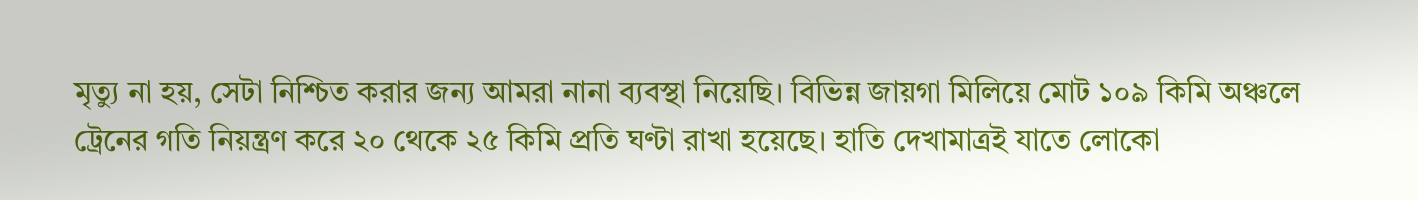মৃত্যু না হয়, সেটা নিশ্চিত করার জন্য আমরা নানা ব্যবস্থা নিয়েছি। বিভিন্ন জায়গা মিলিয়ে মোট ১০৯ কিমি অঞ্চলে ট্রেনের গতি নিয়ন্ত্রণ করে ২০ থেকে ২৫ কিমি প্রতি ঘণ্টা রাখা হয়েছে। হাতি দেখামাত্রই যাতে লোকো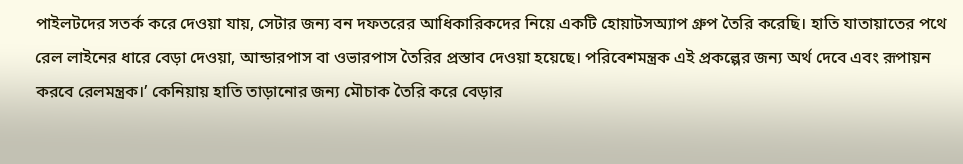পাইলটদের সতর্ক করে দেওয়া যায়, সেটার জন্য বন দফতরের আধিকারিকদের নিয়ে একটি হোয়াটসঅ্যাপ গ্রুপ তৈরি করেছি। হাতি যাতায়াতের পথে রেল লাইনের ধারে বেড়া দেওয়া, আন্ডারপাস বা ওভারপাস তৈরির প্রস্তাব দেওয়া হয়েছে। পরিবেশমন্ত্রক এই প্রকল্পের জন্য অর্থ দেবে এবং রূপায়ন করবে রেলমন্ত্রক।’ কেনিয়ায় হাতি তাড়ানোর জন্য মৌচাক তৈরি করে বেড়ার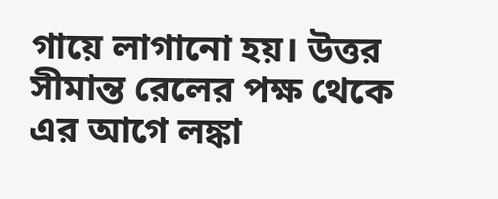গায়ে লাগানো হয়। উত্তর সীমান্ত রেলের পক্ষ থেকে এর আগে লঙ্কা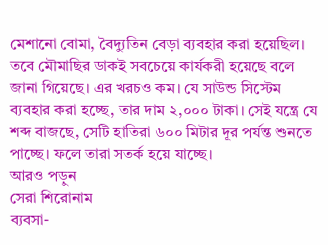মেশানো বোমা, বৈদ্যুতিন বেড়া ব্যবহার করা হয়েছিল। তবে মৌমাছির ডাকই সবচেয়ে কার্যকরী হয়েছে বলে জানা গিয়েছে। এর খরচও কম। যে সাউন্ড সিস্টেম ব্যবহার করা হচ্ছে, তার দাম ২,০০০ টাকা। সেই যন্ত্রে যে শব্দ বাজছে, সেটি হাতিরা ৬০০ মিটার দূর পর্যন্ত শুনতে পাচ্ছে। ফলে তারা সতর্ক হয়ে যাচ্ছে।
আরও পড়ুন
সেরা শিরোনাম
ব্যবসা-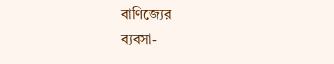বাণিজ্যের
ব্যবসা-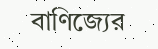বাণিজ্যের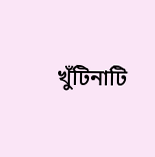খুঁটিনাটি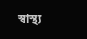স্বাস্থ্য